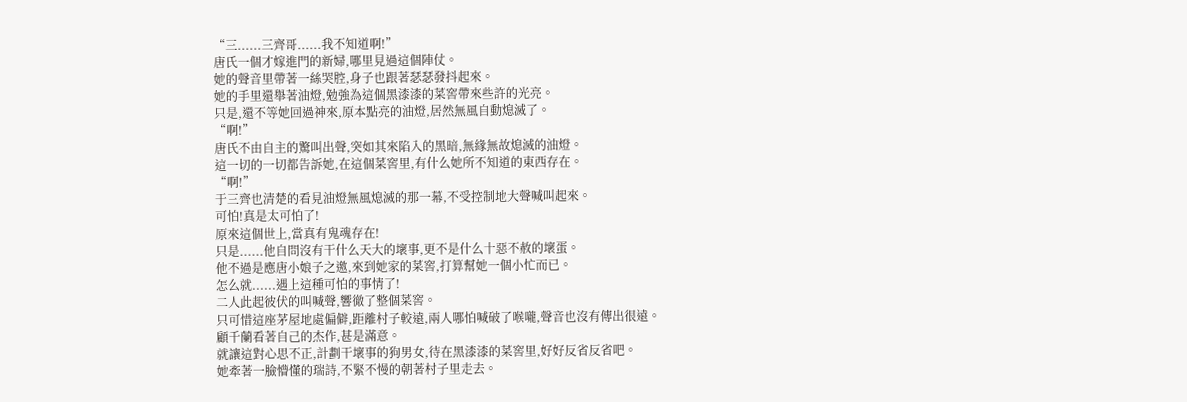“三......三齊哥......我不知道啊!”
唐氏一個才嫁進門的新婦,哪里見過這個陣仗。
她的聲音里帶著一絲哭腔,身子也跟著瑟瑟發抖起來。
她的手里還舉著油燈,勉強為這個黑漆漆的菜窖帶來些許的光亮。
只是,還不等她回過神來,原本點亮的油燈,居然無風自動熄滅了。
“啊!”
唐氏不由自主的驚叫出聲,突如其來陷入的黑暗,無緣無故熄滅的油燈。
這一切的一切都告訴她,在這個菜窖里,有什么她所不知道的東西存在。
“啊!”
于三齊也清楚的看見油燈無風熄滅的那一幕,不受控制地大聲喊叫起來。
可怕!真是太可怕了!
原來這個世上,當真有鬼魂存在!
只是......他自問沒有干什么天大的壞事,更不是什么十惡不赦的壞蛋。
他不過是應唐小娘子之邀,來到她家的菜窖,打算幫她一個小忙而已。
怎么就......遇上這種可怕的事情了!
二人此起彼伏的叫喊聲,響徹了整個菜窖。
只可惜這座茅屋地處偏僻,距離村子較遠,兩人哪怕喊破了喉嚨,聲音也沒有傳出很遠。
顧千蘭看著自己的杰作,甚是滿意。
就讓這對心思不正,計劃干壞事的狗男女,待在黑漆漆的菜窖里,好好反省反省吧。
她牽著一臉懵懂的瑞詩,不緊不慢的朝著村子里走去。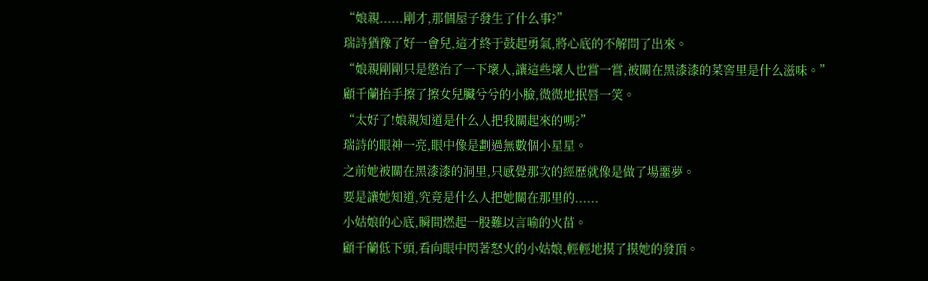“娘親......剛才,那個屋子發生了什么事?”
瑞詩猶豫了好一會兒,這才終于鼓起勇氣,將心底的不解問了出來。
“娘親剛剛只是懲治了一下壞人,讓這些壞人也嘗一嘗,被關在黑漆漆的菜窖里是什么滋味。”
顧千蘭抬手擦了擦女兒臟兮兮的小臉,微微地抿唇一笑。
“太好了!娘親知道是什么人把我關起來的嗎?”
瑞詩的眼神一亮,眼中像是劃過無數個小星星。
之前她被關在黑漆漆的洞里,只感覺那次的經歷就像是做了場噩夢。
要是讓她知道,究竟是什么人把她關在那里的......
小姑娘的心底,瞬間燃起一股難以言喻的火苗。
顧千蘭低下頭,看向眼中閃著怒火的小姑娘,輕輕地摸了摸她的發頂。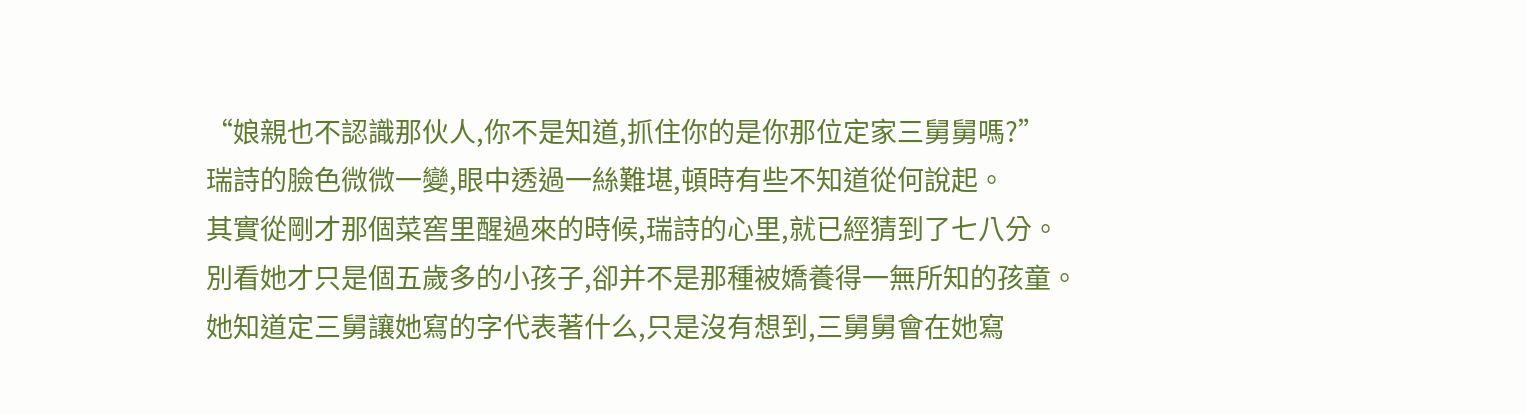“娘親也不認識那伙人,你不是知道,抓住你的是你那位定家三舅舅嗎?”
瑞詩的臉色微微一變,眼中透過一絲難堪,頓時有些不知道從何說起。
其實從剛才那個菜窖里醒過來的時候,瑞詩的心里,就已經猜到了七八分。
別看她才只是個五歲多的小孩子,卻并不是那種被嬌養得一無所知的孩童。
她知道定三舅讓她寫的字代表著什么,只是沒有想到,三舅舅會在她寫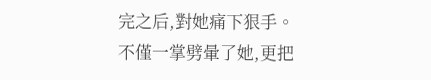完之后,對她痛下狠手。
不僅一掌劈暈了她,更把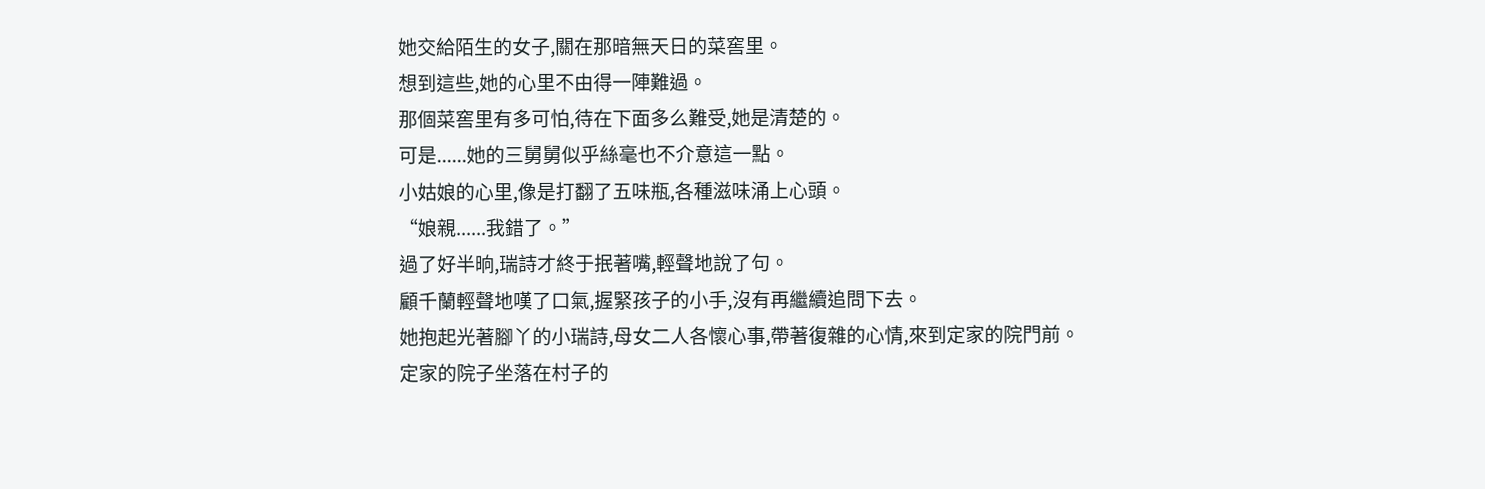她交給陌生的女子,關在那暗無天日的菜窖里。
想到這些,她的心里不由得一陣難過。
那個菜窖里有多可怕,待在下面多么難受,她是清楚的。
可是......她的三舅舅似乎絲毫也不介意這一點。
小姑娘的心里,像是打翻了五味瓶,各種滋味涌上心頭。
“娘親......我錯了。”
過了好半晌,瑞詩才終于抿著嘴,輕聲地說了句。
顧千蘭輕聲地嘆了口氣,握緊孩子的小手,沒有再繼續追問下去。
她抱起光著腳丫的小瑞詩,母女二人各懷心事,帶著復雜的心情,來到定家的院門前。
定家的院子坐落在村子的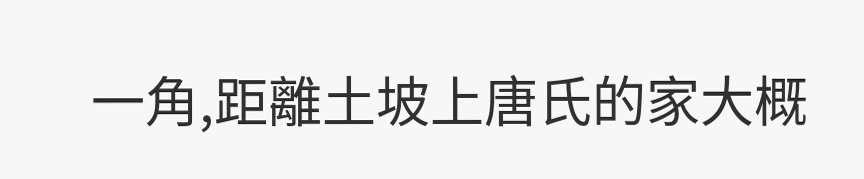一角,距離土坡上唐氏的家大概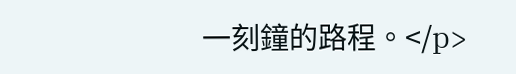一刻鐘的路程。</p>